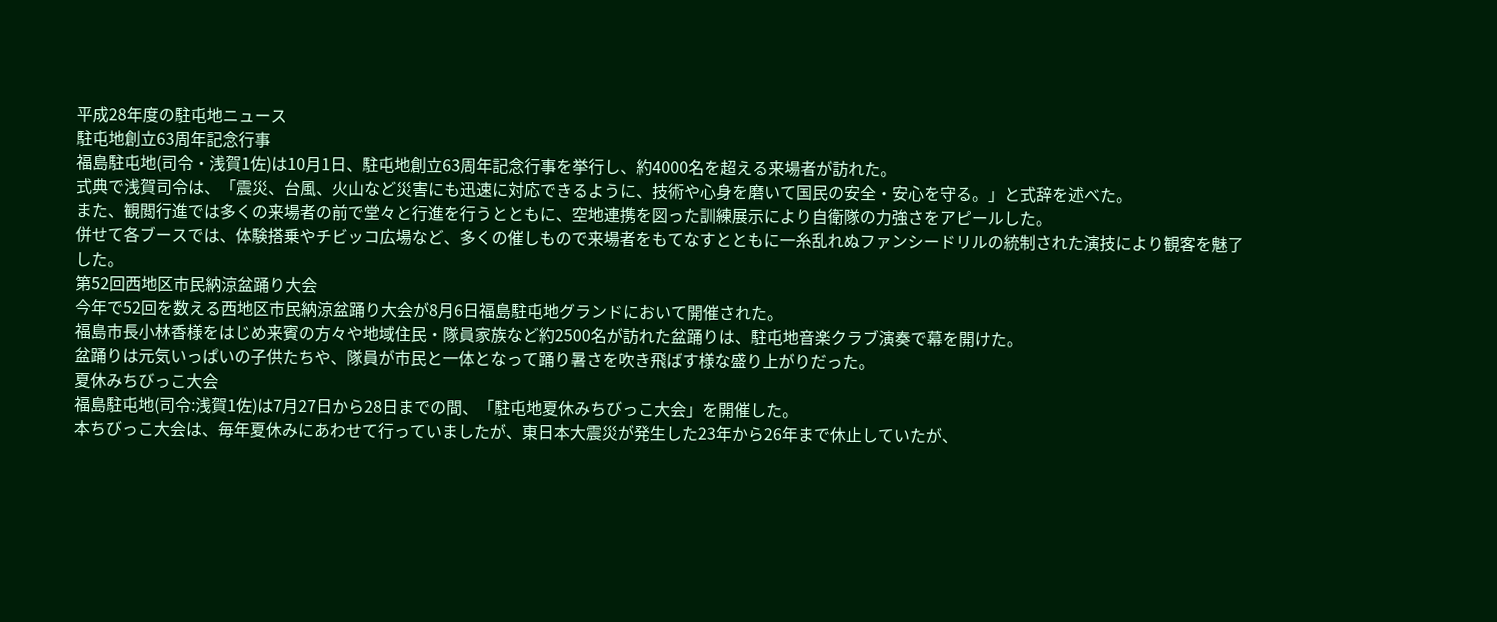平成28年度の駐屯地ニュース
駐屯地創立63周年記念行事
福島駐屯地(司令・浅賀1佐)は10月1日、駐屯地創立63周年記念行事を挙行し、約4000名を超える来場者が訪れた。
式典で浅賀司令は、「震災、台風、火山など災害にも迅速に対応できるように、技術や心身を磨いて国民の安全・安心を守る。」と式辞を述べた。
また、観閲行進では多くの来場者の前で堂々と行進を行うとともに、空地連携を図った訓練展示により自衛隊の力強さをアピールした。
併せて各ブースでは、体験搭乗やチビッコ広場など、多くの催しもので来場者をもてなすとともに一糸乱れぬファンシードリルの統制された演技により観客を魅了した。
第52回西地区市民納涼盆踊り大会
今年で52回を数える西地区市民納涼盆踊り大会が8月6日福島駐屯地グランドにおいて開催された。
福島市長小林香様をはじめ来賓の方々や地域住民・隊員家族など約2500名が訪れた盆踊りは、駐屯地音楽クラブ演奏で幕を開けた。
盆踊りは元気いっぱいの子供たちや、隊員が市民と一体となって踊り暑さを吹き飛ばす様な盛り上がりだった。
夏休みちびっこ大会
福島駐屯地(司令:浅賀1佐)は7月27日から28日までの間、「駐屯地夏休みちびっこ大会」を開催した。
本ちびっこ大会は、毎年夏休みにあわせて行っていましたが、東日本大震災が発生した23年から26年まで休止していたが、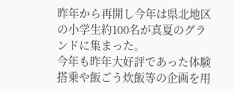昨年から再開し今年は県北地区の小学生約100名が真夏のグランドに集まった。
今年も昨年大好評であった体験搭乗や飯ごう炊飯等の企画を用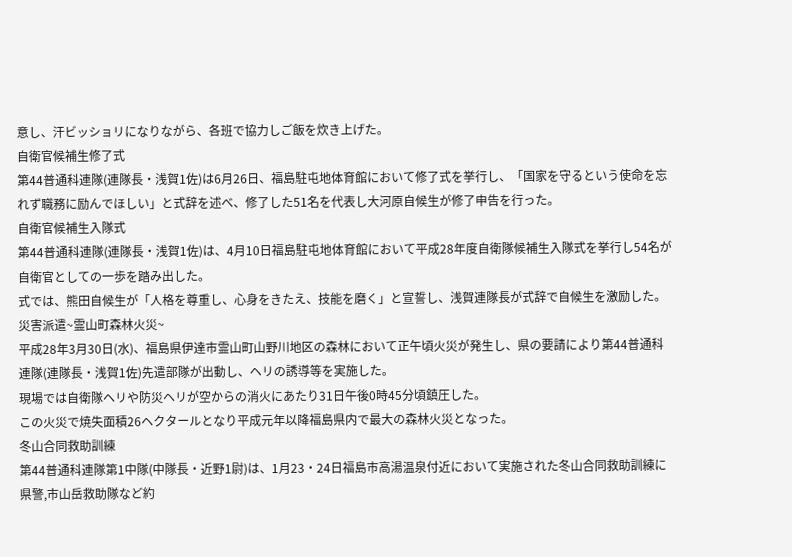意し、汗ビッショリになりながら、各班で協力しご飯を炊き上げた。
自衛官候補生修了式
第44普通科連隊(連隊長・浅賀1佐)は6月26日、福島駐屯地体育館において修了式を挙行し、「国家を守るという使命を忘れず職務に励んでほしい」と式辞を述べ、修了した51名を代表し大河原自候生が修了申告を行った。
自衛官候補生入隊式
第44普通科連隊(連隊長・浅賀1佐)は、4月10日福島駐屯地体育館において平成28年度自衛隊候補生入隊式を挙行し54名が自衛官としての一歩を踏み出した。
式では、熊田自候生が「人格を尊重し、心身をきたえ、技能を磨く」と宣誓し、浅賀連隊長が式辞で自候生を激励した。
災害派遣~霊山町森林火災~
平成28年3月30日(水)、福島県伊達市霊山町山野川地区の森林において正午頃火災が発生し、県の要請により第44普通科連隊(連隊長・浅賀1佐)先遣部隊が出動し、ヘリの誘導等を実施した。
現場では自衛隊ヘリや防災ヘリが空からの消火にあたり31日午後0時45分頃鎮圧した。
この火災で焼失面積26ヘクタールとなり平成元年以降福島県内で最大の森林火災となった。
冬山合同救助訓練
第44普通科連隊第1中隊(中隊長・近野1尉)は、1月23・24日福島市高湯温泉付近において実施された冬山合同救助訓練に県警,市山岳救助隊など約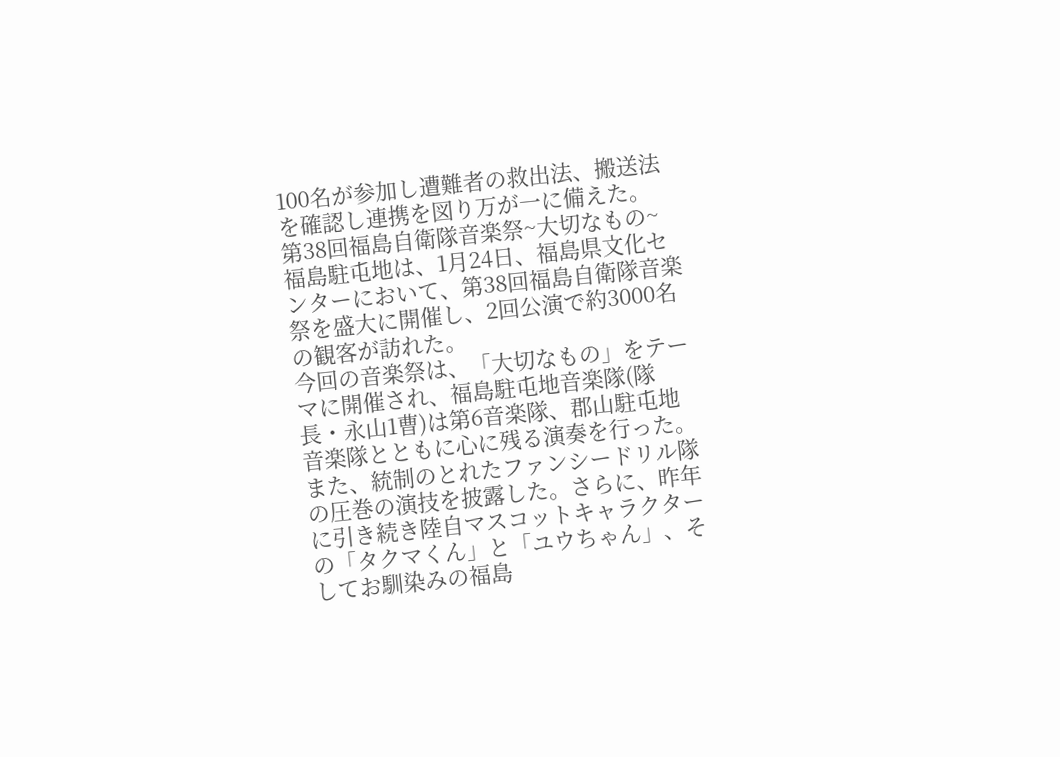100名が参加し遭難者の救出法、搬送法を確認し連携を図り万が一に備えた。
第38回福島自衛隊音楽祭~大切なもの~
福島駐屯地は、1月24日、福島県文化センターにおいて、第38回福島自衛隊音楽祭を盛大に開催し、2回公演で約3000名の観客が訪れた。
今回の音楽祭は、「大切なもの」をテーマに開催され、福島駐屯地音楽隊(隊長・永山1曹)は第6音楽隊、郡山駐屯地音楽隊とともに心に残る演奏を行った。
また、統制のとれたファンシードリル隊の圧巻の演技を披露した。さらに、昨年に引き続き陸自マスコットキャラクターの「タクマくん」と「ユウちゃん」、そしてお馴染みの福島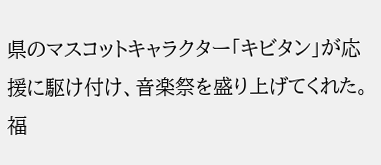県のマスコットキャラクター「キビタン」が応援に駆け付け、音楽祭を盛り上げてくれた。
福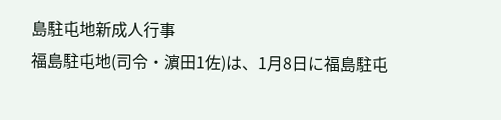島駐屯地新成人行事
福島駐屯地(司令・濵田1佐)は、1月8日に福島駐屯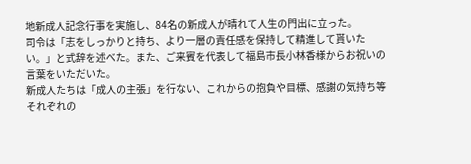地新成人記念行事を実施し、84名の新成人が晴れて人生の門出に立った。
司令は「志をしっかりと持ち、より一層の責任感を保持して精進して貰いたい。」と式辞を述べた。また、ご来賓を代表して福島市長小林香様からお祝いの言葉をいただいた。
新成人たちは「成人の主張」を行ない、これからの抱負や目標、感謝の気持ち等それぞれの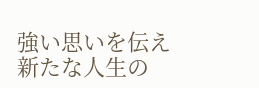強い思いを伝え新たな人生の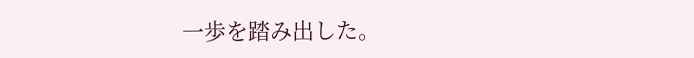一歩を踏み出した。